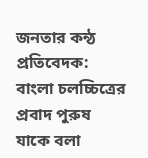জনতার কন্ঠ প্রতিবেদক:
বাংলা চলচ্চিত্রের প্রবাদ পুরুষ যাকে বলা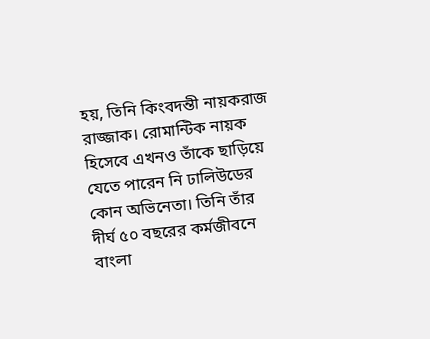হয়, তিনি কিংবদন্তী নায়করাজ রাজ্জাক। রোমান্টিক নায়ক হিসেবে এখনও তাঁকে ছাড়িয়ে যেতে পারেন নি ঢালিউডের কোন অভিনেতা। তিনি তাঁর দীর্ঘ ৫০ বছরের কর্মজীবনে বাংলা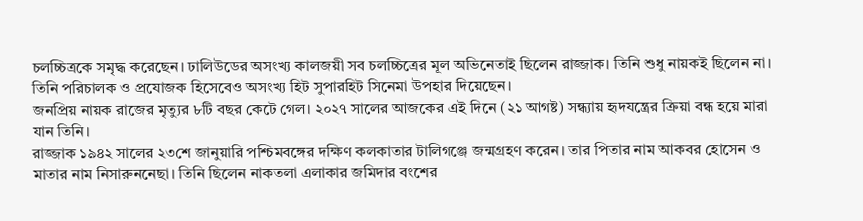চলচ্চিত্রকে সমৃদ্ধ করেছেন। ঢালিউডের অসংখ্য কালজয়ী সব চলচ্চিত্রের মূল অভিনেতাই ছিলেন রাজ্জাক। তিনি শুধু নায়কই ছিলেন না। তিনি পরিচালক ও প্রযোজক হিসেবেও অসংখ্য হিট সুপারহিট সিনেমা উপহার দিয়েছেন।
জনপ্রিয় নায়ক রাজের মৃত্যুর ৮টি বছর কেটে গেল। ২০২৭ সালের আজকের এই দিনে (২১ আগষ্ট) সন্ধ্যায় হৃদযন্ত্রের ক্রিয়া বন্ধ হয়ে মারা যান তিনি।
রাজ্জাক ১৯৪২ সালের ২৩শে জানুয়ারি পশ্চিমবঙ্গের দক্ষিণ কলকাতার টালিগঞ্জে জন্মগ্রহণ করেন। তার পিতার নাম আকবর হোসেন ও মাতার নাম নিসারুননেছা। তিনি ছিলেন নাকতলা এলাকার জমিদার বংশের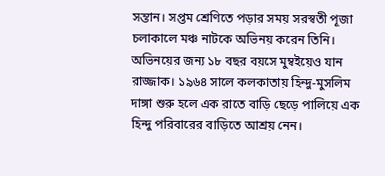সন্তান। সপ্তম শ্রেণিতে পড়ার সময় সরস্বতী পূজা চলাকালে মঞ্চ নাটকে অভিনয় করেন তিনি। অভিনয়ের জন্য ১৮ বছর বয়সে মুম্বইয়েও যান রাজ্জাক। ১৯৬৪ সালে কলকাতায় হিন্দু-মুসলিম দাঙ্গা শুরু হলে এক রাতে বাড়ি ছেড়ে পালিয়ে এক হিন্দু পরিবারের বাড়িতে আশ্রয় নেন।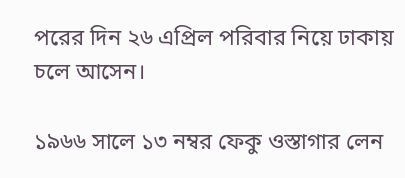পরের দিন ২৬ এপ্রিল পরিবার নিয়ে ঢাকায় চলে আসেন।

১৯৬৬ সালে ১৩ নম্বর ফেকু ওস্তাগার লেন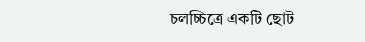চলচ্চিত্রে একটি ছোট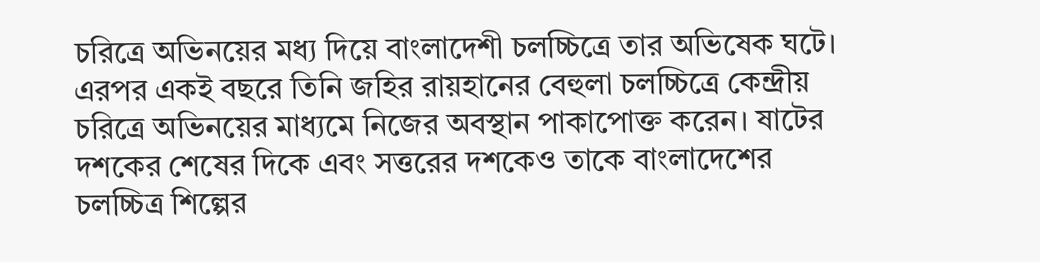চরিত্রে অভিনয়ের মধ্য দিয়ে বাংলাদেশী চলচ্চিত্রে তার অভিষেক ঘটে। এরপর একই বছরে তিনি জহির রায়হানের বেহুলা চলচ্চিত্রে কেন্দ্রীয় চরিত্রে অভিনয়ের মাধ্যমে নিজের অবস্থান পাকাপোক্ত করেন। ষাটের দশকের শেষের দিকে এবং সত্তরের দশকেও তাকে বাংলাদেশের চলচ্চিত্র শিল্পের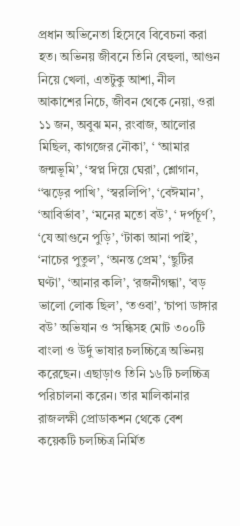প্রধান অভিনেতা হিসেবে বিবেচনা করা হত। অভিনয় জীবনে তিনি বেহুলা, আগুন নিয়ে খেলা, এতটুকু আশা, নীল আকাশের নিচে, জীবন থেকে নেয়া, ওরা ১১ জন, অবুঝ মন, রংবাজ, আলোর মিছিল, কাগজের নৌকা’, ‘ ‘আমার জন্মভূমি’, ‘স্বপ্ন দিয়ে ঘেরা’, শ্লোগান, ‘‘ঝড়ের পাখি’, ‘স্বরলিপি’, ‘বেঈমান’, ‘আবির্ভাব’, ‘মনের মতো বউ’, ‘ দর্পচূর্ণ’, ‘যে আগুনে পুড়ি’, ‘টাকা আনা পাই’, ‘নাচের পুতুল’, ‘অনন্ত প্রেম’, ‘ছুটির ঘণ্টা’, ‘আনার কলি’, ‘রজনীগন্ধা’, ‘বড় ভালো লোক ছিল’, ‘তওবা’, ‘চাপা ডাঙ্গার বউ’ অভিযান ও ‘সন্ধিসহ মোট ৩০০টি বাংলা ও উর্দু ভাষার চলচ্চিত্রে অভিনয় করেছেন। এছাড়াও তিনি ১৬টি চলচ্চিত্র পরিচালনা করেন। তার মালিকানার রাজলক্ষী প্রোডাকশন থেকে বেশ কয়েকটি চলচ্চিত্র নির্মিত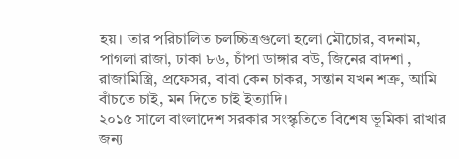হয়। তার পরিচালিত চলচ্চিত্রগুলো হলো মৌচোর, বদনাম, পাগলা রাজা, ঢাকা ৮৬, চাঁপা ডাঙ্গার বউ, জিনের বাদশা , রাজামিস্ত্রি, প্রফেসর, বাবা কেন চাকর, সন্তান যখন শত্রু, আমি বাঁচতে চাই, মন দিতে চাই ইত্যাদি।
২০১৫ সালে বাংলাদেশ সরকার সংস্কৃতিতে বিশেষ ভূমিকা রাখার জন্য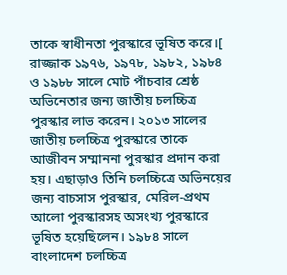তাকে স্বাধীনতা পুরস্কারে ভূষিত করে।[
রাজ্জাক ১৯৭৬, ১৯৭৮, ১৯৮২, ১৯৮৪ ও ১৯৮৮ সালে মোট পাঁচবার শ্রেষ্ঠ অভিনেতার জন্য জাতীয় চলচ্চিত্র পুরস্কার লাভ করেন। ২০১৩ সালের জাতীয় চলচ্চিত্র পুরস্কারে তাকে আজীবন সম্মাননা পুরস্কার প্রদান করা হয়। এছাড়াও তিনি চলচ্চিত্রে অভিনয়ের জন্য বাচসাস পুরস্কার, মেরিল-প্রথম আলো পুরস্কারসহ অসংখ্য পুরস্কারে ভূষিত হয়েছিলেন। ১৯৮৪ সালে বাংলাদেশ চলচ্চিত্র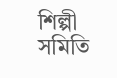শিল্পী সমিতি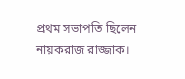প্রথম সভাপতি ছিলেন নায়করাজ রাজ্জাক।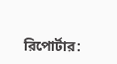রিপোর্টার: